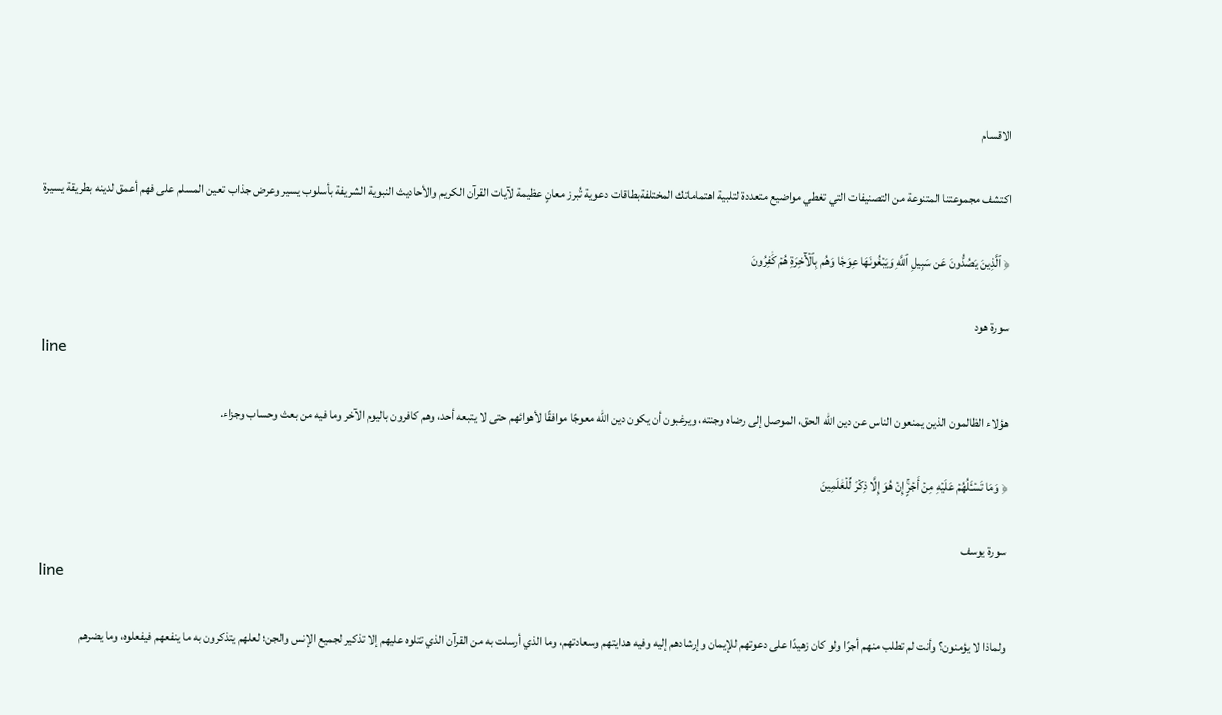الاقسام

اكتشف مجموعتنا المتنوعة من التصنيفات التي تغطي مواضيع متعددة لتلبية اهتماماتك المختلفةبطاقات دعوية تُبرز معانٍ عظيمة لآيات القرآن الكريم والأحاديث النبوية الشريفة بأسلوب يسير وعرض جذاب تعين المسلم على فهم أعمق لدينه بطريقة يسيرة

﴿ ٱلَّذِينَ يَصُدُّونَ عَن سَبِيلِ ٱللَّهِ وَيَبۡغُونَهَا عِوَجٗا وَهُم بِٱلۡأٓخِرَةِ هُمۡ كَٰفِرُونَ

سورة هود
line

هؤلاء الظالمون الذين يمنعون الناس عن دين الله الحق، الموصل إلى رضاه وجنته، ويرغبون أن يكون دين الله معوجًا موافقًا لأهوائهم حتى لا يتبعه أحد، وهم كافرون باليوم الآخر وما فيه من بعث وحساب وجزاء.

﴿ وَمَا تَسۡـَٔلُهُمۡ عَلَيۡهِ مِنۡ أَجۡرٍۚ إِنۡ هُوَ إِلَّا ذِكۡرٞ لِّلۡعَٰلَمِينَ

سورة يوسف
line

ولماذا لا يؤمنون؟ وأنت لم تطلب منهم أجرًا ولو كان زهيدًا على دعوتهم للإيمان وإرشادهم إليه وفيه هدايتهم وسعادتهم، وما الذي أرسلت به من القرآن الذي تتلوه عليهم إلا تذكير لجميع الإنس والجن؛ لعلهم يتذكرون به ما ينفعهم فيفعلوه، وما يضرهم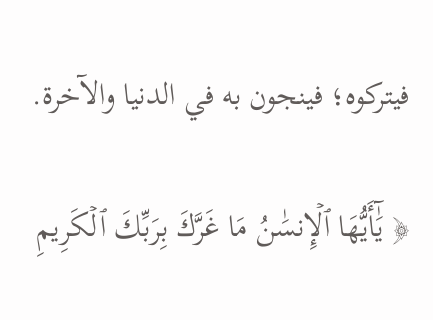فيتركوه؛ فينجون به في الدنيا والآخرة.

﴿ يَٰٓأَيُّهَا ٱلۡإِنسَٰنُ مَا غَرَّكَ بِرَبِّكَ ٱلۡكَرِيمِ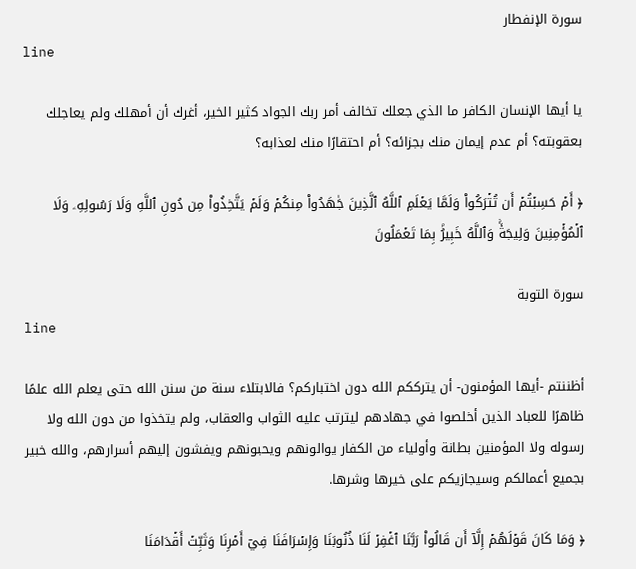سورة الإنفطار
line

يا أيها الإنسان الكافر ما الذي جعلك تخالف أمر ربك الجواد كثير الخير، أغرك أن أمهلك ولم يعاجلك بعقوبته؟ أم عدم إيمان منك بجزائه؟ أم احتقارًا منك لعذابه؟

﴿ أَمۡ حَسِبۡتُمۡ أَن تُتۡرَكُواْ وَلَمَّا يَعۡلَمِ ٱللَّهُ ٱلَّذِينَ جَٰهَدُواْ مِنكُمۡ وَلَمۡ يَتَّخِذُواْ مِن دُونِ ٱللَّهِ وَلَا رَسُولِهِۦ وَلَا ٱلۡمُؤۡمِنِينَ وَلِيجَةٗۚ وَٱللَّهُ خَبِيرُۢ بِمَا تَعۡمَلُونَ

سورة التوبة
line

أظننتم -أيها المؤمنون- أن يترككم الله دون اختباركم؟ فالابتلاء سنة من سنن الله حتى يعلم الله علمًا ظاهرًا للعباد الذين أخلصوا في جهادهم ليترتب عليه الثواب والعقاب، ولم يتخذوا من دون الله ولا رسوله ولا المؤمنين بطانة وأولياء من الكفار يوالونهم ويحبونهم ويفشون إليهم أسرارهم، والله خبير بجميع أعمالكم وسيجازيكم على خيرها وشرها.

﴿ وَمَا كَانَ قَوۡلَهُمۡ إِلَّآ أَن قَالُواْ رَبَّنَا ٱغۡفِرۡ لَنَا ذُنُوبَنَا وَإِسۡرَافَنَا فِيٓ أَمۡرِنَا وَثَبِّتۡ أَقۡدَامَنَا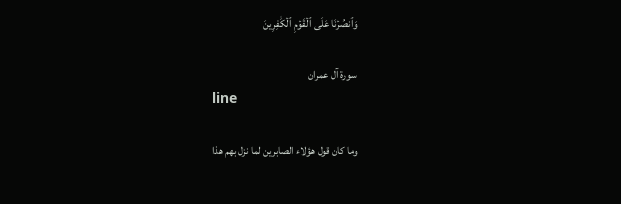وَٱنصُرۡنَا عَلَى ٱلۡقَوۡمِ ٱلۡكَٰفِرِينَ

سورة آل عمران
line

وما كان قول هؤلاء الصابرين لما نزل بهم هذا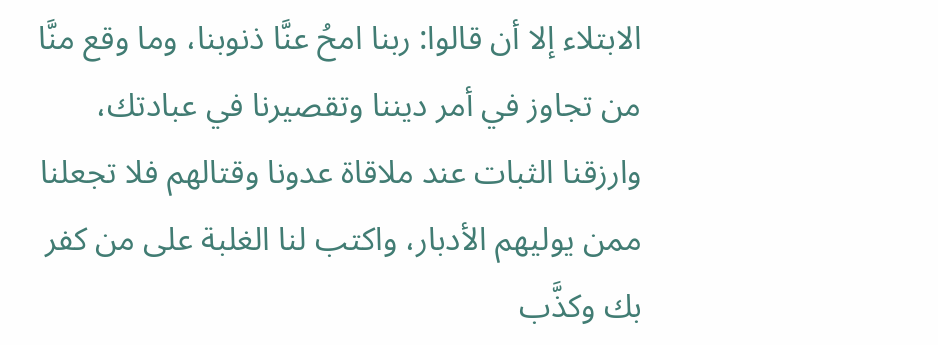الابتلاء إلا أن قالوا: ربنا امحُ عنَّا ذنوبنا، وما وقع منَّا من تجاوز في أمر ديننا وتقصيرنا في عبادتك، وارزقنا الثبات عند ملاقاة عدونا وقتالهم فلا تجعلنا ممن يوليهم الأدبار، واكتب لنا الغلبة على من كفر بك وكذَّب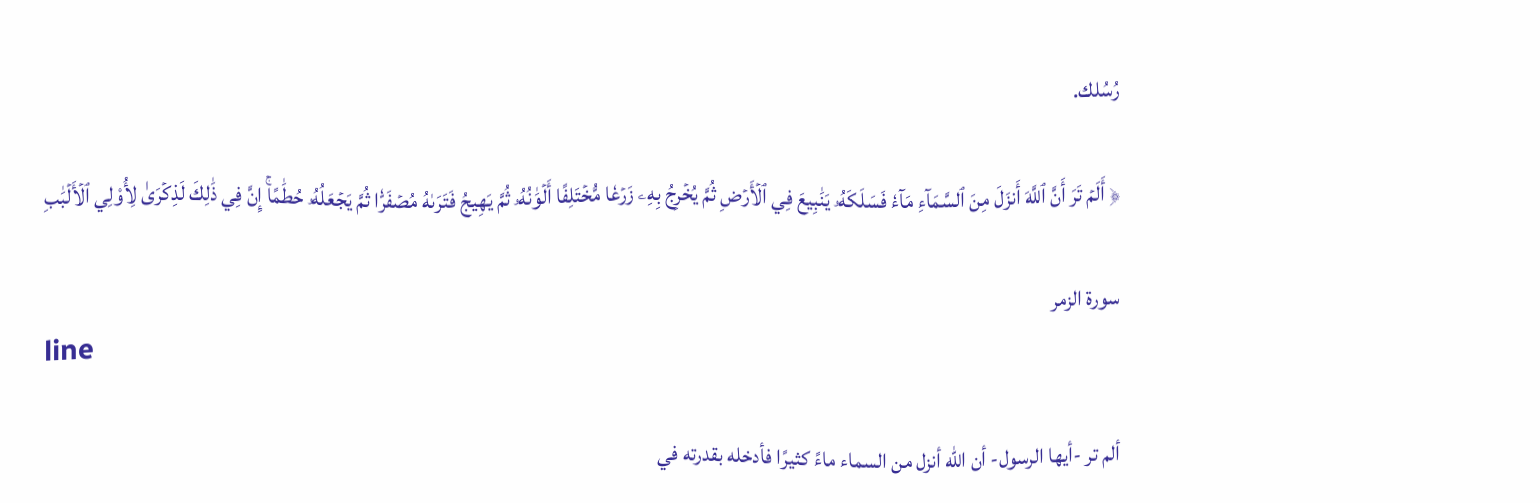رُسُلك.

﴿ أَلَمۡ تَرَ أَنَّ ٱللَّهَ أَنزَلَ مِنَ ٱلسَّمَآءِ مَآءٗ فَسَلَكَهُۥ يَنَٰبِيعَ فِي ٱلۡأَرۡضِ ثُمَّ يُخۡرِجُ بِهِۦ زَرۡعٗا مُّخۡتَلِفًا أَلۡوَٰنُهُۥ ثُمَّ يَهِيجُ فَتَرَىٰهُ مُصۡفَرّٗا ثُمَّ يَجۡعَلُهُۥ حُطَٰمًاۚ إِنَّ فِي ذَٰلِكَ لَذِكۡرَىٰ لِأُوْلِي ٱلۡأَلۡبَٰبِ

سورة الزمر
line

ألم تر -أيها الرسول- أن الله أنزل من السماء ماءً كثيرًا فأدخله بقدرته في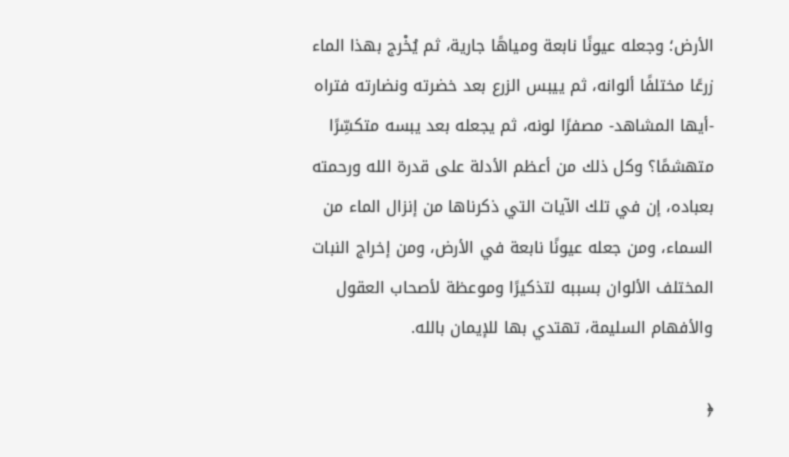الأرض؛ وجعله عيونًا نابعة ومياهًا جارية، ثم يُخْرج بهذا الماء زرعًا مختلفًا ألوانه، ثم ييبس الزرع بعد خضرته ونضارته فتراه -أيها المشاهد- مصفرًا لونه، ثم يجعله بعد يبسه متكسِّرًا متهشمًا؟ وكل ذلك من أعظم الأدلة على قدرة الله ورحمته بعباده، إن في تلك الآيات التي ذكرناها من إنزال الماء من السماء، ومن جعله عيونًا نابعة في الأرض، ومن إخراج النبات المختلف الألوان بسببه لتذكيرًا وموعظة لأصحاب العقول والأفهام السليمة، تهتدي بها للإيمان بالله.

﴿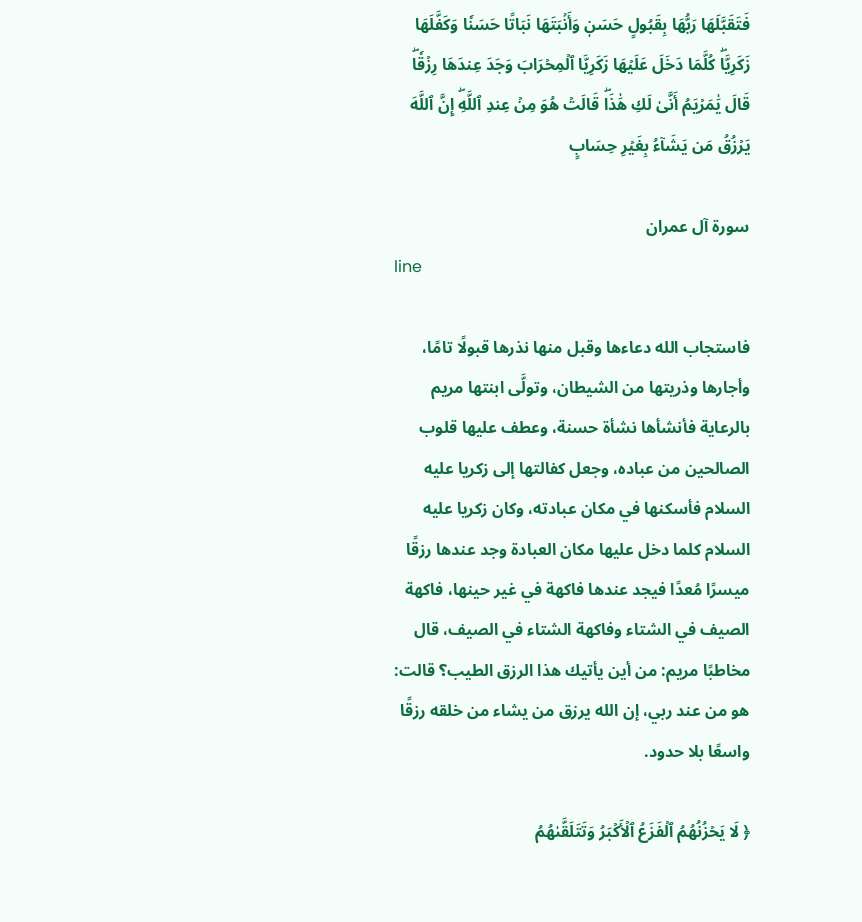فَتَقَبَّلَهَا رَبُّهَا بِقَبُولٍ حَسَنٖ وَأَنۢبَتَهَا نَبَاتًا حَسَنٗا وَكَفَّلَهَا زَكَرِيَّاۖ كُلَّمَا دَخَلَ عَلَيۡهَا زَكَرِيَّا ٱلۡمِحۡرَابَ وَجَدَ عِندَهَا رِزۡقٗاۖ قَالَ يَٰمَرۡيَمُ أَنَّىٰ لَكِ هَٰذَاۖ قَالَتۡ هُوَ مِنۡ عِندِ ٱللَّهِۖ إِنَّ ٱللَّهَ يَرۡزُقُ مَن يَشَآءُ بِغَيۡرِ حِسَابٍ

سورة آل عمران
line

فاستجاب الله دعاءها وقبل منها نذرها قبولًا تامًا، وأجارها وذريتها من الشيطان، وتولَّى ابنتها مريم بالرعاية فأنشأها نشأة حسنة، وعطف عليها قلوب الصالحين من عباده، وجعل كفالتها إلى زكريا عليه السلام فأسكنها في مكان عبادته، وكان زكريا عليه السلام كلما دخل عليها مكان العبادة وجد عندها رزقًا ميسرًا مُعدًا فيجد عندها فاكهة في غير حينها، فاكهة الصيف في الشتاء وفاكهة الشتاء في الصيف، قال مخاطبًا مريم: من أين يأتيك هذا الرزق الطيب؟ قالت: هو من عند ربي، إن الله يرزق من يشاء من خلقه رزقًا واسعًا بلا حدود.

﴿ لَا يَحۡزُنُهُمُ ٱلۡفَزَعُ ٱلۡأَكۡبَرُ وَتَتَلَقَّىٰهُمُ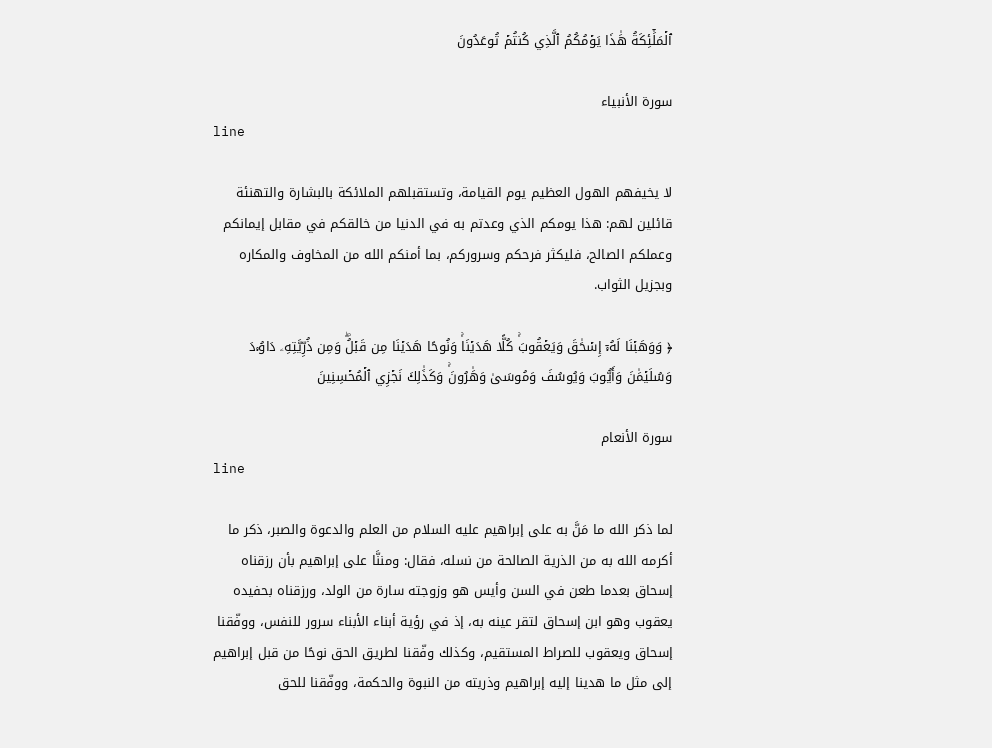ٱلۡمَلَٰٓئِكَةُ هَٰذَا يَوۡمُكُمُ ٱلَّذِي كُنتُمۡ تُوعَدُونَ

سورة الأنبياء
line

لا يخيفهم الهول العظيم يوم القيامة، وتستقبلهم الملائكة بالبشارة والتهنئة قائلين لهم: هذا يومكم الذي وعدتم به في الدنيا من خالقكم في مقابل إيمانكم وعملكم الصالح، فليكثر فرحكم وسروركم، بما أمنكم الله من المخاوف والمكاره وبجزيل الثواب.

﴿ وَوَهَبۡنَا لَهُۥٓ إِسۡحَٰقَ وَيَعۡقُوبَۚ كُلًّا هَدَيۡنَاۚ وَنُوحًا هَدَيۡنَا مِن قَبۡلُۖ وَمِن ذُرِّيَّتِهِۦ دَاوُۥدَ وَسُلَيۡمَٰنَ وَأَيُّوبَ وَيُوسُفَ وَمُوسَىٰ وَهَٰرُونَۚ وَكَذَٰلِكَ نَجۡزِي ٱلۡمُحۡسِنِينَ

سورة الأنعام
line

لما ذكر الله ما مَنَّ به على إبراهيم عليه السلام من العلم والدعوة والصبر، ذكر ما أكرمه الله به من الذرية الصالحة من نسله، فقال: ومننَّا على إبراهيم بأن رزقناه إسحاق بعدما طعن في السن وأيس هو وزوجته سارة من الولد، ورزقناه بحفيده يعقوب وهو ابن إسحاق لتقر عينه به، إذ في رؤية أبناء الأبناء سرور للنفس، ووفّقنا إسحاق ويعقوب للصراط المستقيم، وكذلك وفّقنا لطريق الحق نوحًا من قبل إبراهيم إلى مثل ما هدينا إليه إبراهيم وذريته من النبوة والحكمة، ووفّقنا للحق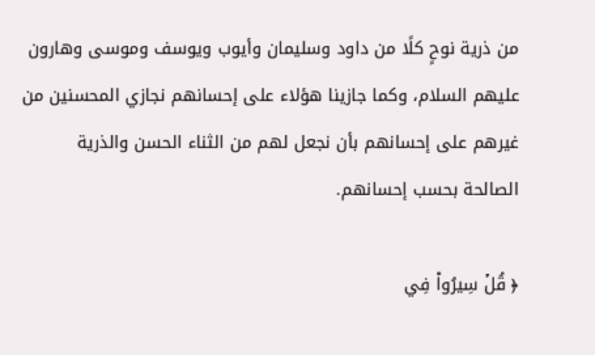من ذرية نوحٍ كلًا من داود وسليمان وأيوب ويوسف وموسى وهارون عليهم السلام، وكما جازينا هؤلاء على إحسانهم نجازي المحسنين من غيرهم على إحسانهم بأن نجعل لهم من الثناء الحسن والذرية الصالحة بحسب إحسانهم.

﴿ قُلۡ سِيرُواْ فِي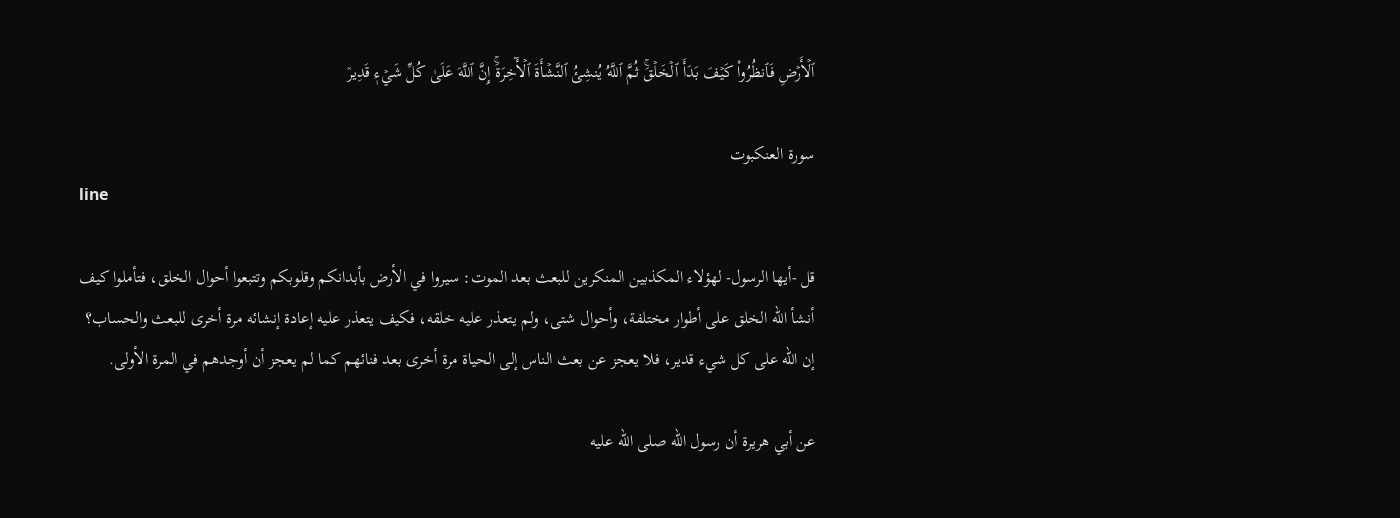ٱلۡأَرۡضِ فَٱنظُرُواْ كَيۡفَ بَدَأَ ٱلۡخَلۡقَۚ ثُمَّ ٱللَّهُ يُنشِئُ ٱلنَّشۡأَةَ ٱلۡأٓخِرَةَۚ إِنَّ ٱللَّهَ عَلَىٰ كُلِّ شَيۡءٖ قَدِيرٞ

سورة العنكبوت
line

قل -أيها الرسول- لهؤلاء المكذبين المنكرين للبعث بعد الموت: سيروا في الأرض بأبدانكم وقلوبكم وتتبعوا أحوال الخلق، فتأملوا كيف أنشأ الله الخلق على أطوار مختلفة، وأحوال شتى، ولم يتعذر عليه خلقه، فكيف يتعذر عليه إعادة إنشائه مرة أخرى للبعث والحساب؟ إن الله على كل شيء قدير، فلا يعجز عن بعث الناس إلى الحياة مرة أخرى بعد فنائهم كما لم يعجز أن أوجدهم في المرة الأولى.

عن أبي هريرة أن رسول الله صلى الله عليه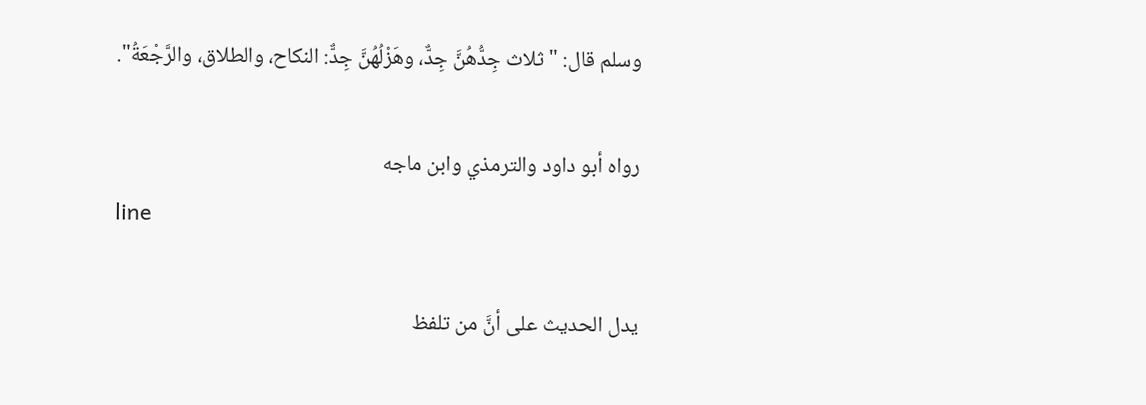وسلم قال: "ثلاث جِدُّهُنَّ جِدٌّ، وهَزْلُهُنَّ جِدٌّ: النكاح، والطلاق، والرَّجْعَةُ".

رواه أبو داود والترمذي وابن ماجه
line

يدل الحديث على أنَّ من تلفظ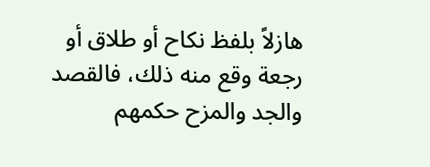هازلاً بلفظ نكاح أو طلاق أو رجعة وقع منه ذلك، فالقصد والجد والمزح حكمهم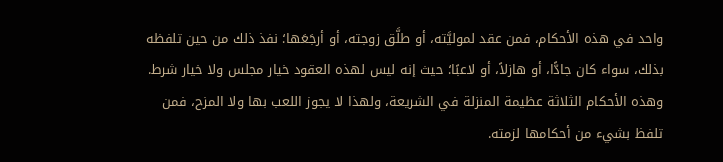واحد في هذه الأحكام، فمن عقد لموليَّته، أو طلَّق زوجته، أو أرجَعَها؛ نفذ ذلك من حين تلفظه بذلك، سواء كان جادًّا، أو هازلاً، أو لاعبًا؛ حيث إنه ليس لهذه العقود خيار مجلس ولا خيار شرط. وهذه الأحكام الثلاثة عظيمة المنزلة في الشريعة، ولهذا لا يجوز اللعب بها ولا المزح، فمن تلفظ بشيء من أحكامها لزمته.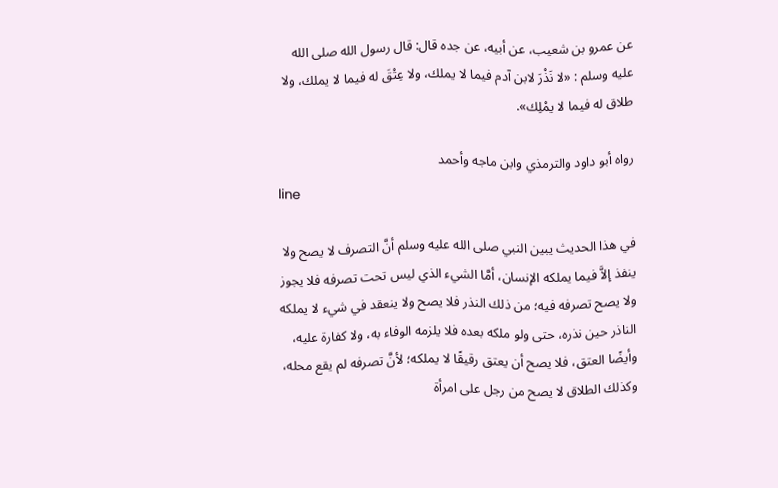عن عمرو بن شعيب، عن أبيه، عن جده قال: قال رسول الله صلى الله عليه وسلم : «لا نَذْرَ لابن آدم فيما لا يملك، ولا عِتْقَ له فيما لا يملك، ولا طلاق له فيما لا يمْلِك».

رواه أبو داود والترمذي وابن ماجه وأحمد
line

في هذا الحديث يبين النبي صلى الله عليه وسلم أنَّ التصرف لا يصح ولا ينفذ إلاَّ فيما يملكه الإنسان، أمَّا الشيء الذي ليس تحت تصرفه فلا يجوز ولا يصح تصرفه فيه؛ من ذلك النذر فلا يصح ولا ينعقد في شيء لا يملكه الناذر حين نذره، حتى ولو ملكه بعده فلا يلزمه الوفاء به، ولا كفارة عليه، وأيضًا العتق، فلا يصح أن يعتق رقيقًا لا يملكه؛ لأنَّ تصرفه لم يقع محله، وكذلك الطلاق لا يصح من رجل على امرأة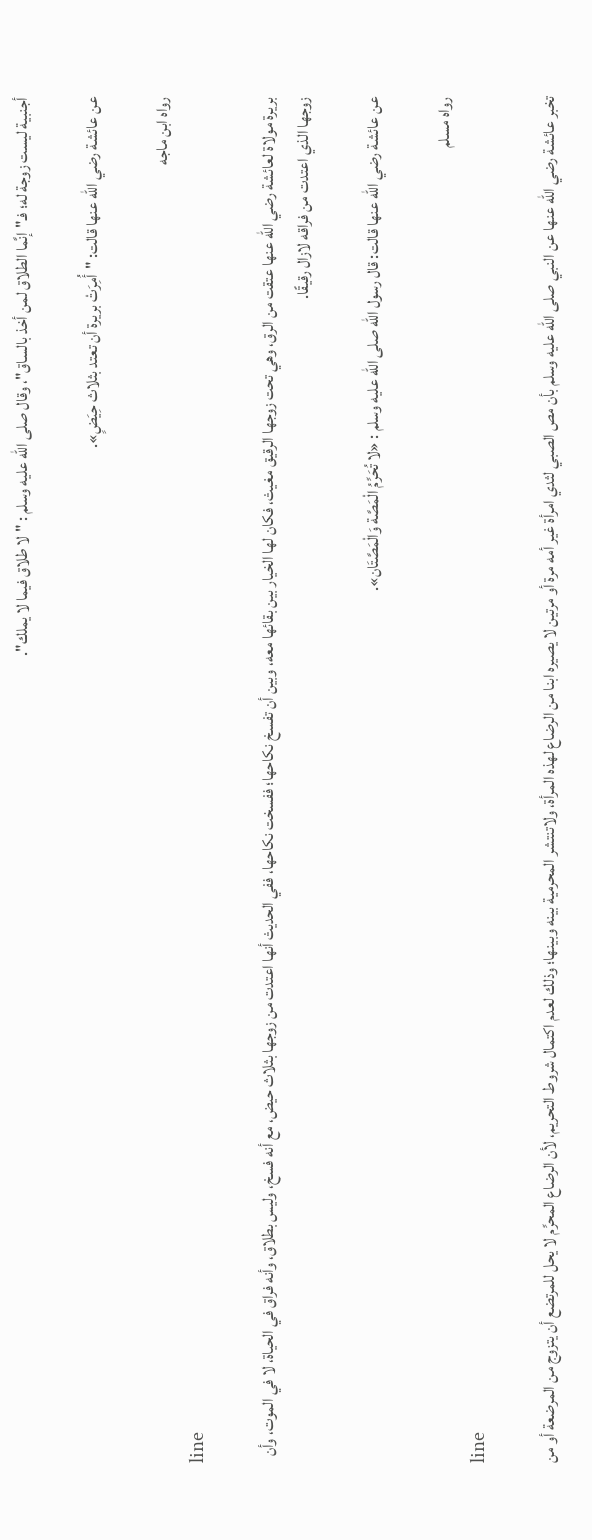أجنبية ليست زوجة له؛ فـ"إنَّما الطلاق لمن أخذ بالساق"، وقال صلى الله عليه وسلم : "لا طلاق فيما لا يملك".

عن عائشة رضي الله عنها قالت: "أُمِرَتْ بريرة أن تعتد بثلاث حِيَضٍ».

رواه ابن ماجه
line

بريرة مولاة لعائشة رضي الله عنها عتقت من الرق، وهي تحت زوجها الرقيق مغيث، فكان لها الخيار بين بقائها معه، وبين أن تفسخ نكاحها؛ ففسخت نكاحها، ففي الحديث أنها اعتدت من زوجها بثلاث حيض، مع أنه فسخ، وليس بطلاق، وأنه فراق في الحياة، لا في الموت، وأن زوجها الذي اعتدت من فراقه لازال رقيقًا.

عن عائشة رضي الله عنها قالت: قال رسول الله صلى الله عليه وسلم : «لا تُحَرِّمُ الْمَصَّة وَالْمَصَّتَان».

رواه مسلم
line

تخبر عائشة رضي الله عنها عن النبي صلى الله عليه وسلم بأن مص الصبي لثدي امرأة غير أمه مرة أو مرتين لا يصيره ابنا من الرضاع لهذه المرأة، ولاتنتشر المحرمية بينه وبينها؛ وذلك لعدم اكتمال شروط التحريم، لأن الرضاع المحرِّم لا يحل للمرتضع أن يتزوج من المرضعة أو من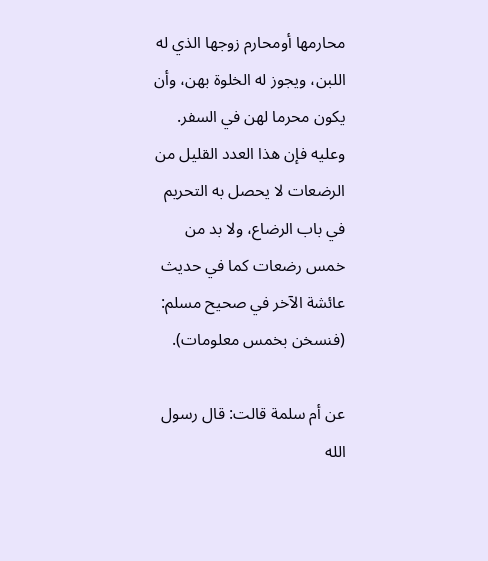محارمها أومحارم زوجها الذي له اللبن، ويجوز له الخلوة بهن، وأن يكون محرما لهن في السفر. وعليه فإن هذا العدد القليل من الرضعات لا يحصل به التحريم في باب الرضاع، ولا بد من خمس رضعات كما في حديث عائشة الآخر في صحيح مسلم: (فنسخن بخمس معلومات).

عن أم سلمة قالت: قال رسول الله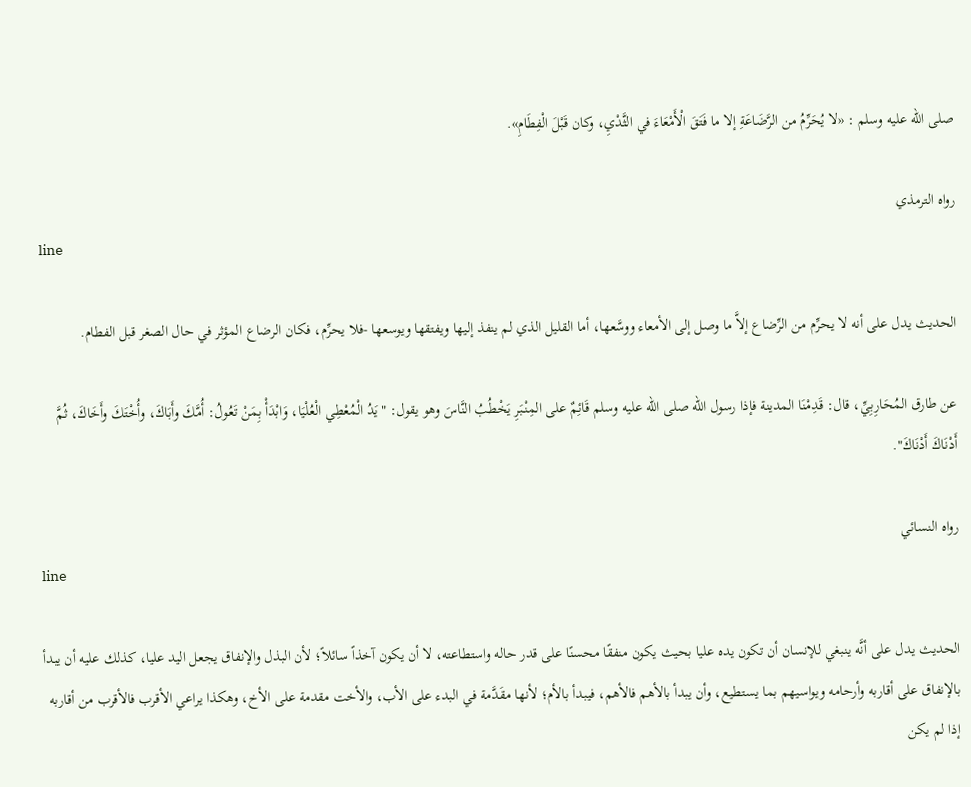صلى الله عليه وسلم : «لا يُحَرِّمُ من الرَّضَاعَةِ إلا ما فَتَقَ الْأَمْعَاءَ في الثَّدْيِ، وكان قَبْلَ الْفِطَامِ».

رواه الترمذي
line

الحديث يدل على أنه لا يحرِّم من الرِّضاع إلاَّ ما وصل إلى الأمعاء ووسَّعها، أما القليل الذي لم ينفذ إليها ويفتقها ويوسعها -فلا يحرِّم، فكان الرضاع المؤثر في حال الصغر قبل الفطام.

عن طارق المُحَارِبِيِّ، قال: قَدِمْنَا المدينة فإذا رسول الله صلى الله عليه وسلم قَائِمٌ على المِنْبَرِ يَخْطُبُ النَّاسَ وهو يقول: "يَدُ الْمُعْطِي الْعُلْيَا، وَابْدَأْ بِمَنْ تَعُولُ: أُمَّكَ وأَبَاكَ، وأُخْتَكَ وأَخَاكَ، ثُمَّ أَدْنَاكَ أَدْنَاكَ".

رواه النسائي
line

الحديث يدل على أنَّه ينبغي للإنسان أن تكون يده عليا بحيث يكون منفقًا محسنًا على قدر حاله واستطاعته، لا أن يكون آخذاً سائلاً؛ لأن البذل والإنفاق يجعل اليد عليا، كذلك عليه أن يبدأ بالإنفاق على أقاربه وأرحامه ويواسيهم بما يستطيع، وأن يبدأ بالأهم فالأهم، فيبدأ بالأم؛ لأنها مقَدَّمة في البدء على الأب، والأخت مقدمة على الأخ، وهكذا يراعي الأقرب فالأقرب من أقاربه إذا لم يكن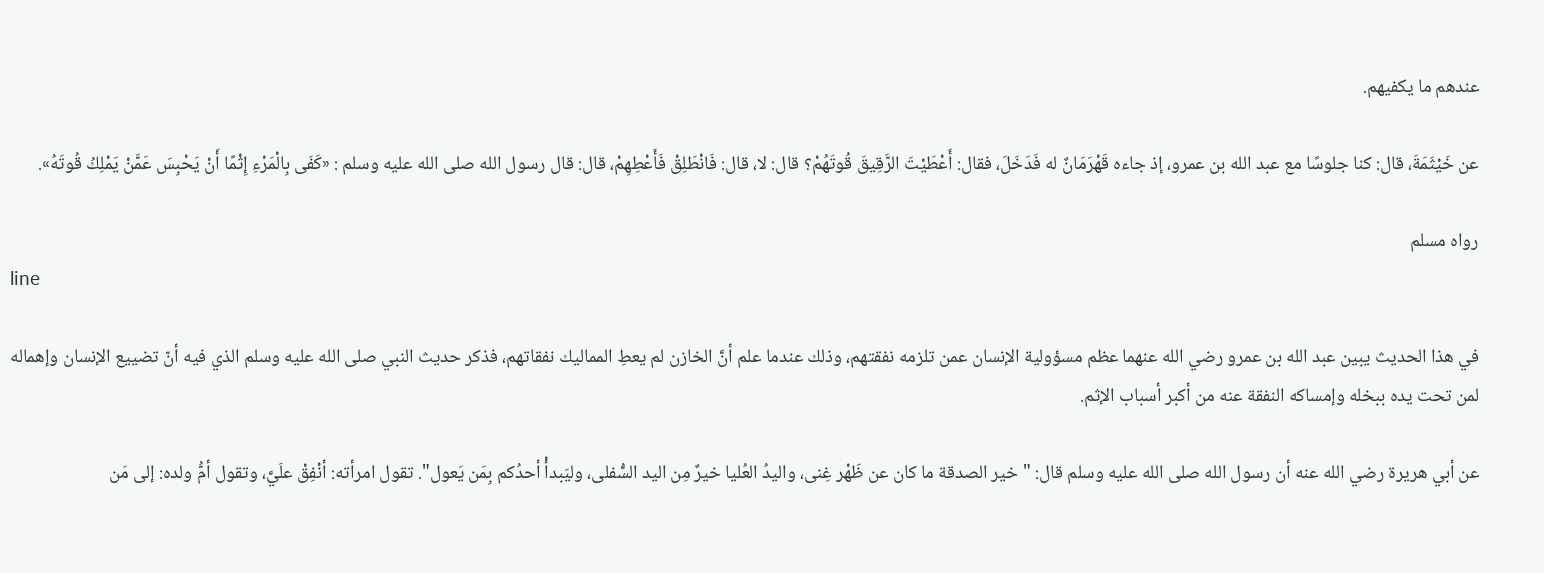عندهم ما يكفيهم.

عن خَيْثَمَةَ، قال: كنا جلوسًا مع عبد الله بن عمرو، إذ جاءه قَهْرَمَانٌ له فَدَخَلَ، فقال: أَعْطَيْتَ الرَّقِيقَ قُوتَهُمْ؟ قال: لا، قال: فَانْطَلِقْ فَأَعْطِهِمْ، قال: قال رسول الله صلى الله عليه وسلم : «كَفَى بِالْمَرْءِ إِثْمًا أَنْ يَحْبِسَ عَمَّنْ يَمْلِكُ قُوتَهُ».

رواه مسلم
line

في هذا الحديث يبين عبد الله بن عمرو رضي الله عنهما عظم مسؤولية الإنسان عمن تلزمه نفقتهم، وذلك عندما علم أنَّ الخازن لم يعطِ المماليك نفقاتهم، فذكر حديث النبي صلى الله عليه وسلم الذي فيه أنّ تضييع الإنسان وإهماله لمن تحت يده ببخله وإمساكه النفقة عنه من أكبر أسباب الإثم.

عن أبي هريرة رضي الله عنه أن رسول الله صلى الله عليه وسلم قال: "خير الصدقة ما كان عن ظَهْر غِنى، واليدُ العُليا خيرٌ مِن اليد السُّفلى، وليَبدأْ أحدُكم بِمَن يَعول". تقول امرأته: أنْفِقْ علَيَّ، وتقول أمُّ ولده: إلى مَن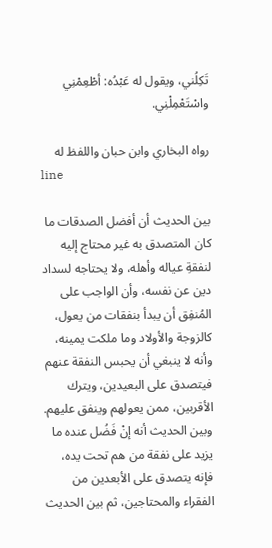تَكِلُني، ويقول له عَبْدُه: أطْعِمْنِي واسْتَعْمِلْنِي.

رواه البخاري وابن حبان واللفظ له
line

بين الحديث أن أفضل الصدقات ما كان المتصدق به غير محتاج إليه لنفقةِ عياله وأهله، ولا يحتاجه لسداد دين عن نفسه، وأن الواجب على المُنفِق أن يبدأ بنفقات من يعول، كالزوجة والأولاد وما ملكت يمينه، وأنه لا ينبغي أن يحبس النفقة عنهم فيتصدق على البعيدين، ويترك الأقربين، ممن يعولهم وينفق عليهم. وبين الحديث أنه إنْ فَضُل عنده ما يزيد على نفقة من هم تحت يده، فإنه يتصدق على الأبعدين من الفقراء والمحتاجين، ثم بين الحديث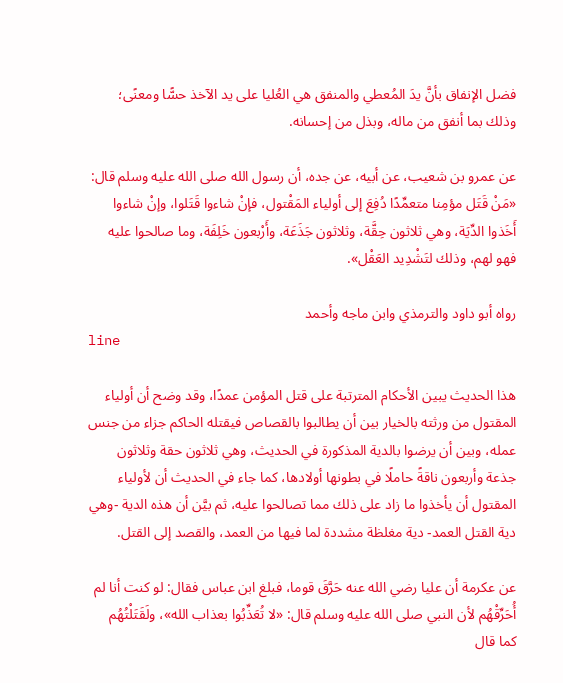فضل الإنفاق بأنَّ يدَ المُعطي والمنفق هي العُليا على يد الآخذ حسًّا ومعنًى؛ وذلك بما أنفق من ماله، وبذل من إحسانه.

عن عمرو بن شعيب، عن أبيه، عن جده، أن رسول الله صلى الله عليه وسلم قال: «مَنْ قَتَل مؤمِنا متعمِّدًا دُفِعَ إلى أولياء المَقْتول، فإنْ شاءوا قَتَلوا، وإنْ شاءوا أَخَذوا الدِّيَة، وهي ثلاثون حِقَّة، وثلاثون جَذَعَة، وأَرْبعون خَلِفَة، وما صالحوا عليه فهو لهم، وذلك لتَشْدِيد العَقْل».

رواه أبو داود والترمذي وابن ماجه وأحمد
line

هذا الحديث يبين الأحكام المترتبة على قتل المؤمن عمدًا، وقد وضح أن أولياء المقتول من ورثته بالخيار بين أن يطالبوا بالقصاص فيقتله الحاكم جزاء من جنس عمله، وبين أن يرضوا بالدية المذكورة في الحديث، وهي ثلاثون حقة وثلاثون جذعة وأربعون ناقةً حاملًا في بطونها أولادها، كما جاء في الحديث أن لأولياء المقتول أن يأخذوا ما زاد على ذلك مما تصالحوا عليه، ثم بيَّن أن هذه الدية -وهي دية القتل العمد- دية مغلظة مشددة لما فيها من العمد، والقصد إلى القتل.

عن عكرمة أن عليا رضي الله عنه حَرَّقَ قوما، فبلغ ابن عباس فقال: لو كنت أنا لم أُحَرِّقْهُم لأن النبي صلى الله عليه وسلم قال: «لا تُعَذِّبُوا بعذاب الله»، ولَقَتَلْتُهُم كما قال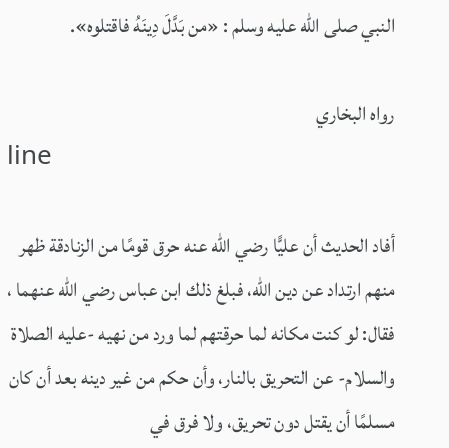النبي صلى الله عليه وسلم : «من بَدَّلَ دِينَهُ فاقتلوه».

رواه البخاري
line

أفاد الحديث أن عليًّا رضي الله عنه حرق قومًا من الزنادقة ظهر منهم ارتداد عن دين الله، فبلغ ذلك ابن عباس رضي الله عنهما ، فقال: لو كنت مكانه لما حرقتهم لما ورد من نهيه -عليه الصلاة والسلام- عن التحريق بالنار، وأن حكم من غير دينه بعد أن كان مسلمًا أن يقتل دون تحريق، ولا فرق في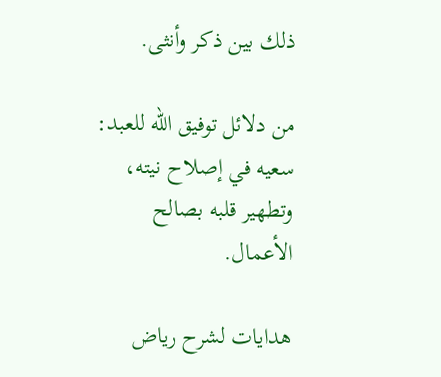ذلك بين ذكر وأنثى.

من دلائل توفيق الله للعبد: سعيه في إصلاح نيته، وتطهير قلبه بصالح الأعمال.

هدايات لشرح رياض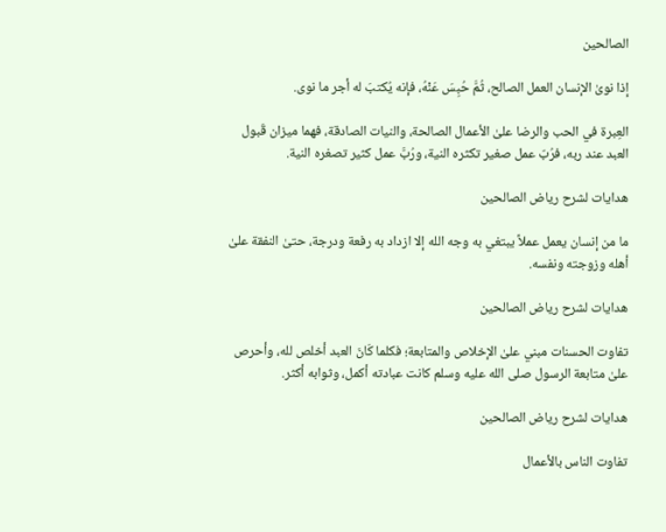الصالحين

إذا نوىٰ الإنسان العمل الصالح، ثُمَّ حُبِسَ عَنْهُ، فإنه يُكتبَ له أجر ما نوى.

العِبرة في الحب والرضا علىٰ الأعمال الصالحة، والنيات الصادقة، فهما ميزان قَبول العبد عند ربه، فرُبّ عمل صغير تكثره النية، ورُبَّ عمل كثير تصغره النية.

هدايات لشرح رياض الصالحين

ما من إنسان يعمل عملاً يبتغي به وجه الله إلا ازداد به رفعة ودرجة، حتىٰ النفقة علىٰ أهله وزوجته ونفسه.

هدايات لشرح رياض الصالحين

تفاوت الحسنات مبني علىٰ الإخلاص والمتابعة؛ فكلما كَانَ العبد أخلص لله، وأحرص علىٰ متابعة الرسول صلى الله عليه وسلم كانت عبادته أكمل، وثوابه أكثر.

هدايات لشرح رياض الصالحين

تفاوت الناس بالأعمال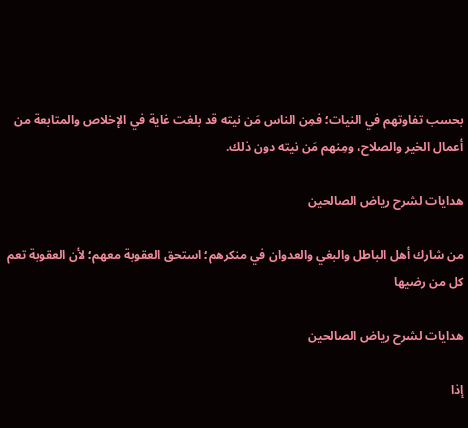بحسب تفاوتهم في النيات؛ فمِن الناس مَن نيته قد بلغت غاية في الإخلاص والمتابعة من أعمال الخير والصلاح، ومِنهم مَن نيته دون ذلك.

هدايات لشرح رياض الصالحين

من شارك أهل الباطل والبغي والعدوان في منكرهم؛ استحق العقوبة معهم؛ لأن العقوبة تعم كل من رضيها

هدايات لشرح رياض الصالحين

إذا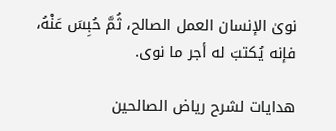نوىٰ الإنسان العمل الصالح، ثُمَّ حُبِسَ عَنْهُ، فإنه يُكتبَ له أجر ما نوى.

هدايات لشرح رياض الصالحين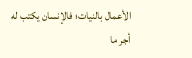الأعمال بالنيات؛ فالإنسان يكتب له أجر ما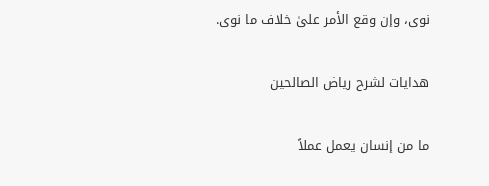نوى، وإن وقع الأمر علىٰ خلاف ما نوى.

هدايات لشرح رياض الصالحين

ما من إنسان يعمل عملاً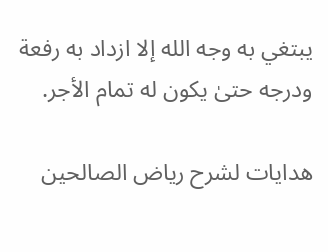يبتغي به وجه الله إلا ازداد به رفعة ودرجه حتىٰ يكون له تمام الأجر.

هدايات لشرح رياض الصالحين